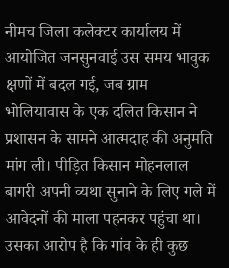नीमच जिला कलेक्टर कार्यालय में आयोजित जनसुनवाई उस समय भावुक क्षणों में बदल गई, जब ग्राम भोलियावास के एक दलित किसान ने प्रशासन के सामने आत्मदाह की अनुमति मांग ली। पीड़ित किसान मोहनलाल बागरी अपनी व्यथा सुनाने के लिए गले में आवेदनों की माला पहनकर पहुंचा था। उसका आरोप है कि गांव के ही कुछ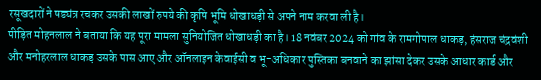रसूखदारों ने षड्यंत्र रचकर उसकी लाखों रुपये की कृषि भूमि धोखाधड़ी से अपने नाम करवा ली है।
पीड़ित मोहनलाल ने बताया कि यह पूरा मामला सुनियोजित धोखाधड़ी का है। 18 नवंबर 2024 को गांव के रामगोपाल धाकड़, हंसराज चंद्रवंशी और मनोहरलाल धाकड़ उसके पास आए और ऑनलाइन केवाईसी व भू-अधिकार पुस्तिका बनवाने का झांसा देकर उसके आधार कार्ड और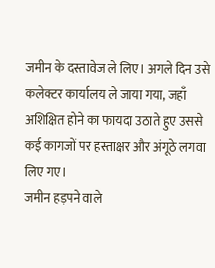जमीन के दस्तावेज ले लिए। अगले दिन उसे कलेक्टर कार्यालय ले जाया गया, जहाँ अशिक्षित होने का फायदा उठाते हुए उससे कई कागजों पर हस्ताक्षर और अंगूठे लगवा लिए गए।
जमीन हड़पने वाले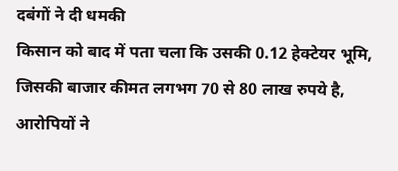दबंगों ने दी धमकी
किसान को बाद में पता चला कि उसकी 0.12 हेक्टेयर भूमि, जिसकी बाजार कीमत लगभग 70 से 80 लाख रुपये है, आरोपियों ने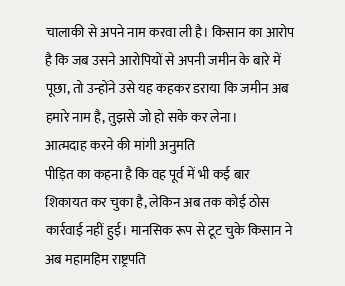चालाकी से अपने नाम करवा ली है। किसान का आरोप है कि जब उसने आरोपियों से अपनी जमीन के बारे में पूछा, तो उन्होंने उसे यह कहकर डराया कि जमीन अब हमारे नाम है, तुझसे जो हो सके कर लेना।
आत्मदाह करने की मांगी अनुमति
पीड़ित का कहना है कि वह पूर्व में भी कई बार शिकायत कर चुका है, लेकिन अब तक कोई ठोस कार्रवाई नहीं हुई। मानसिक रूप से टूट चुके किसान ने अब महामहिम राष्ट्रपति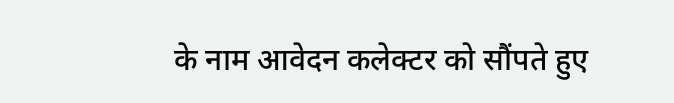के नाम आवेदन कलेक्टर को सौंपते हुए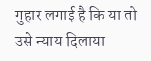गुहार लगाई है कि या तो उसे न्याय दिलाया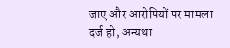जाए और आरोपियों पर मामला दर्ज हो, अन्यथा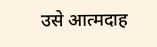उसे आत्मदाह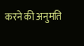करने की अनुमति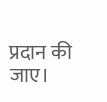प्रदान की जाए।